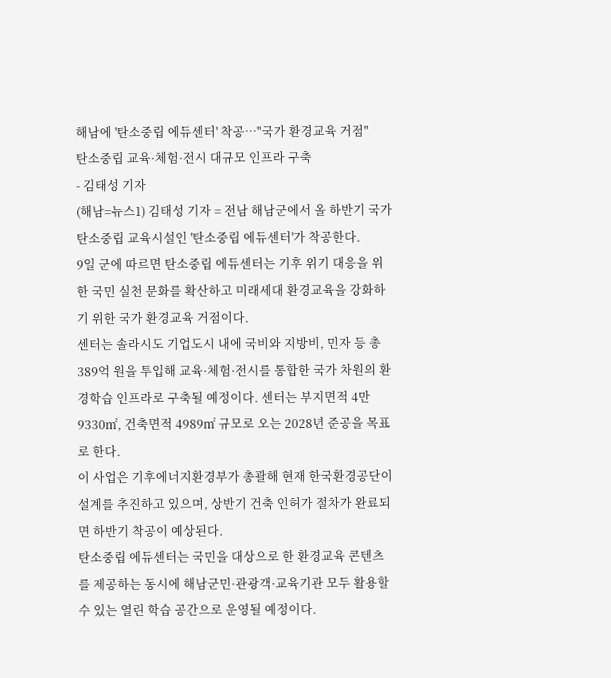해남에 '탄소중립 에듀센터' 착공…"국가 환경교육 거점"
탄소중립 교육·체험·전시 대규모 인프라 구축
- 김태성 기자
(해남=뉴스1) 김태성 기자 = 전남 해남군에서 올 하반기 국가 탄소중립 교육시설인 '탄소중립 에듀센터'가 착공한다.
9일 군에 따르면 탄소중립 에듀센터는 기후 위기 대응을 위한 국민 실천 문화를 확산하고 미래세대 환경교육을 강화하기 위한 국가 환경교육 거점이다.
센터는 솔라시도 기업도시 내에 국비와 지방비, 민자 등 총 389억 원을 투입해 교육·체험·전시를 통합한 국가 차원의 환경학습 인프라로 구축될 예정이다. 센터는 부지면적 4만 9330㎡, 건축면적 4989㎡ 규모로 오는 2028년 준공을 목표로 한다.
이 사업은 기후에너지환경부가 총괄해 현재 한국환경공단이 설계를 추진하고 있으며, 상반기 건축 인허가 절차가 완료되면 하반기 착공이 예상된다.
탄소중립 에듀센터는 국민을 대상으로 한 환경교육 콘텐츠를 제공하는 동시에 해남군민·관광객·교육기관 모두 활용할 수 있는 열린 학습 공간으로 운영될 예정이다.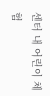센터 내 어린이 체험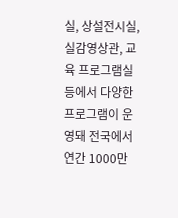실, 상설전시실, 실감영상관, 교육 프로그램실 등에서 다양한 프로그램이 운영돼 전국에서 연간 1000만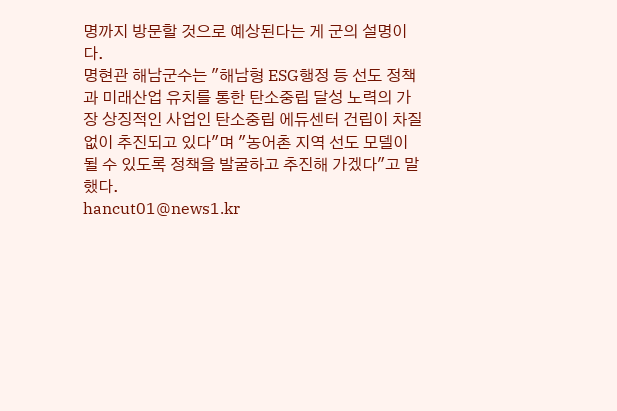명까지 방문할 것으로 예상된다는 게 군의 설명이다.
명현관 해남군수는 "해남형 ESG행정 등 선도 정책과 미래산업 유치를 통한 탄소중립 달성 노력의 가장 상징적인 사업인 탄소중립 에듀센터 건립이 차질 없이 추진되고 있다"며 "농어촌 지역 선도 모델이 될 수 있도록 정책을 발굴하고 추진해 가겠다"고 말했다.
hancut01@news1.kr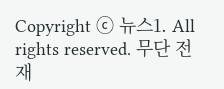Copyright ⓒ 뉴스1. All rights reserved. 무단 전재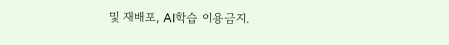및 재배포, AI학습 이용금지.